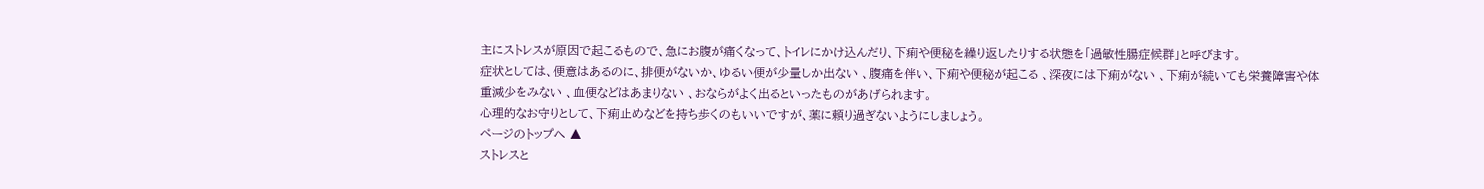主にストレスが原因で起こるもので、急にお腹が痛くなって、トイレにかけ込んだり、下痢や便秘を繰り返したりする状態を「過敏性腸症候群」と呼びます。
症状としては、便意はあるのに、排便がないか、ゆるい便が少量しか出ない 、腹痛を伴い、下痢や便秘が起こる 、深夜には下痢がない 、下痢が続いても栄養障害や体重減少をみない 、血便などはあまりない 、おならがよく出るといったものがあげられます。
心理的なお守りとして、下痢止めなどを持ち歩くのもいいですが、薬に頼り過ぎないようにしましょう。
ページのトップへ ▲
ストレスと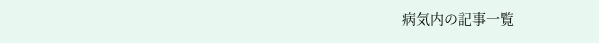病気内の記事一覧